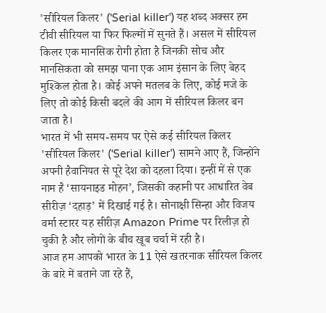'सीरियल किलर' ('Serial killer') यह शब्द अक्सर हम टीवी सीरियल या फिर फिल्मों में सुनते हैं। असल में सीरियल किलर एक मानसिक रोगी होता है जिनकी सोच और मानसिकता को समझ पाना एक आम इंसान के लिए बेहद मुश्किल होता है। कोई अपने मतलब के लिए, कोई मजे के लिए तो कोई किसी बदले की आग में सीरियल किलर बन जाता है।
भारत में भी समय-समय पर ऐसे कई सीरियल किलर 'सीरियल किलर' ('Serial killer') सामने आए हैं, जिन्होंने अपनी हैवानियत से पूरे देश को दहला दिया। इन्हीं में से एक नाम है ‘सायनाइड मोहन’, जिसकी कहानी पर आधारित वेब सीरीज़ ‘दहाड़’ में दिखाई गई है। सोनाक्षी सिन्हा और विजय वर्मा स्टारर यह सीरीज़ Amazon Prime पर रिलीज़ हो चुकी है और लोगों के बीच खूब चर्चा में रही है।
आज हम आपको भारत के 11 ऐसे खतरनाक सीरियल किलर के बारे में बताने जा रहे हैं,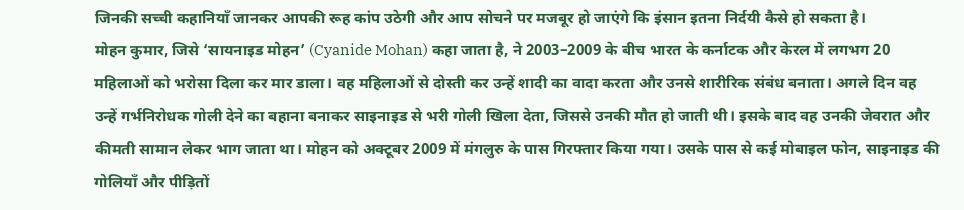जिनकी सच्ची कहानियाँ जानकर आपकी रूह कांप उठेगी और आप सोचने पर मजबूर हो जाएंगे कि इंसान इतना निर्दयी कैसे हो सकता है।
मोहन कुमार, जिसे ‘सायनाइड मोहन’ (Cyanide Mohan) कहा जाता है, ने 2003–2009 के बीच भारत के कर्नाटक और केरल में लगभग 20 महिलाओं को भरोसा दिला कर मार डाला। वह महिलाओं से दोस्ती कर उन्हें शादी का वादा करता और उनसे शारीरिक संबंध बनाता। अगले दिन वह उन्हें गर्भनिरोधक गोली देने का बहाना बनाकर साइनाइड से भरी गोली खिला देता, जिससे उनकी मौत हो जाती थी। इसके बाद वह उनकी जेवरात और कीमती सामान लेकर भाग जाता था। मोहन को अक्टूबर 2009 में मंगलुरु के पास गिरफ्तार किया गया। उसके पास से कई मोबाइल फोन, साइनाइड की गोलियाँ और पीड़ितों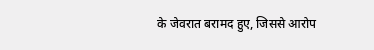के जेवरात बरामद हुए, जिससे आरोप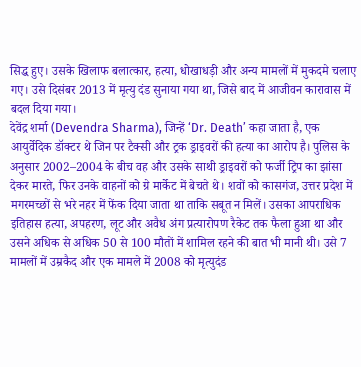सिद्ध हुए। उसके खिलाफ बलात्कार, हत्या, धोखाधड़ी और अन्य मामलों में मुकदमे चलाए गए। उसे दिसंबर 2013 में मृत्यु दंड सुनाया गया था, जिसे बाद में आजीवन कारावास में बदल दिया गया।
देवेंद्र शर्मा (Devendra Sharma), जिन्हें ‘Dr. Death’ कहा जाता है, एक आयुर्वेदिक डॉक्टर थे जिन पर टैक्सी और ट्रक ड्राइवरों की हत्या का आरोप है। पुलिस के अनुसार 2002–2004 के बीच वह और उसके साथी ड्राइवरों को फर्जी ट्रिप का झांसा देकर मारते, फिर उनके वाहनों को ग्रे मार्केट में बेचते थे। शवों को कासगंज, उत्तर प्रदेश में मगरमच्छों से भरे नहर में फेंक दिया जाता था ताकि सबूत न मिलें। उसका आपराधिक इतिहास हत्या, अपहरण, लूट और अवैध अंग प्रत्यारोपण रैकेट तक फैला हुआ था और उसने अधिक से अधिक 50 से 100 मौतों में शामिल रहने की बात भी मानी थी। उसे 7 मामलों में उम्रकैद और एक मामले में 2008 को मृत्युदंड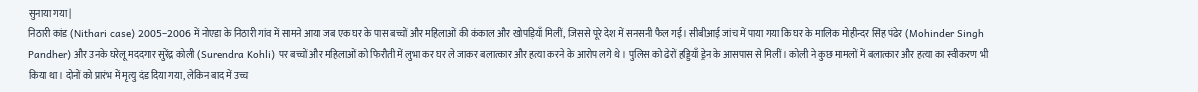सुनाया गया|
निठारी कांड (Nithari case) 2005–2006 में नोएडा के निठारी गांव में सामने आया जब एक घर के पास बच्चों और महिलाओं की कंकाल और खोपड़ियाँ मिलीं, जिससे पूरे देश में सनसनी फैल गई। सीबीआई जांच में पाया गया कि घर के मालिक मोहीन्दर सिंह पंढेर (Mohinder Singh Pandher) और उनके घरेलू मददगार सुरेंद्र कोली (Surendra Kohli) पर बच्चों और महिलाओं को फिरौती में लुभा कर घर ले जाकर बलात्कार और हत्या करने के आरोप लगे थे। पुलिस को ढेरों हड्डियाँ ड्रेन के आसपास से मिलीं। कोली ने कुछ मामलों में बलात्कार और हत्या का स्वीकरण भी किया था। दोनों को प्रारंभ में मृत्यु दंड दिया गया, लेकिन बाद में उच्च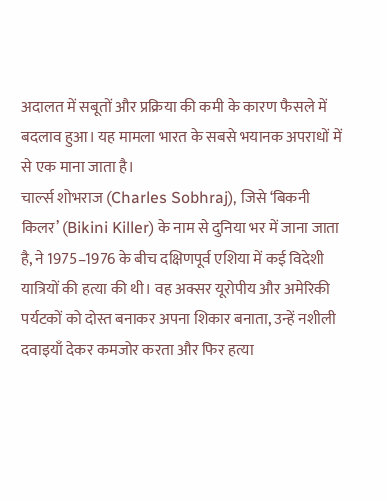अदालत में सबूतों और प्रक्रिया की कमी के कारण फैसले में बदलाव हुआ। यह मामला भारत के सबसे भयानक अपराधों में से एक माना जाता है।
चार्ल्स शोभराज (Charles Sobhraj), जिसे ‘बिकनी किलर’ (Bikini Killer) के नाम से दुनिया भर में जाना जाता है, ने 1975–1976 के बीच दक्षिणपूर्व एशिया में कई विदेशी यात्रियों की हत्या की थी। वह अक्सर यूरोपीय और अमेरिकी पर्यटकों को दोस्त बनाकर अपना शिकार बनाता, उन्हें नशीली दवाइयाँ देकर कमजोर करता और फिर हत्या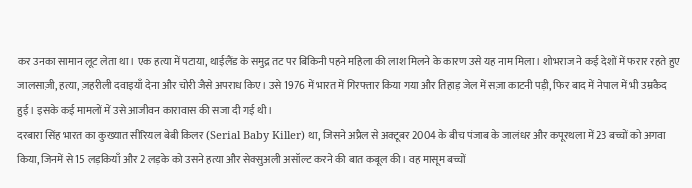कर उनका सामान लूट लेता था। एक हत्या में पटाया, थाईलैंड के समुद्र तट पर बिकिनी पहने महिला की लाश मिलने के कारण उसे यह नाम मिला। शोभराज ने कई देशों में फरार रहते हुए जालसाज़ी, हत्या, ज़हरीली दवाइयाँ देना और चोरी जैसे अपराध किए। उसे 1976 में भारत में गिरफ्तार किया गया और तिहाड़ जेल में सज़ा काटनी पड़ी, फिर बाद में नेपाल में भी उम्रकैद हुई। इसके कई मामलों में उसे आजीवन कारावास की सजा दी गई थी।
दरबारा सिंह भारत का कुख्यात सीरियल बेबी किलर (Serial Baby Killer) था, जिसने अप्रैल से अक्टूबर 2004 के बीच पंजाब के जालंधर और कपूरथला में 23 बच्चों को अगवा किया, जिनमें से 15 लड़कियाँ और 2 लड़के को उसने हत्या और सेक्सुअली असॉल्ट करने की बात कबूल की। वह मासूम बच्चों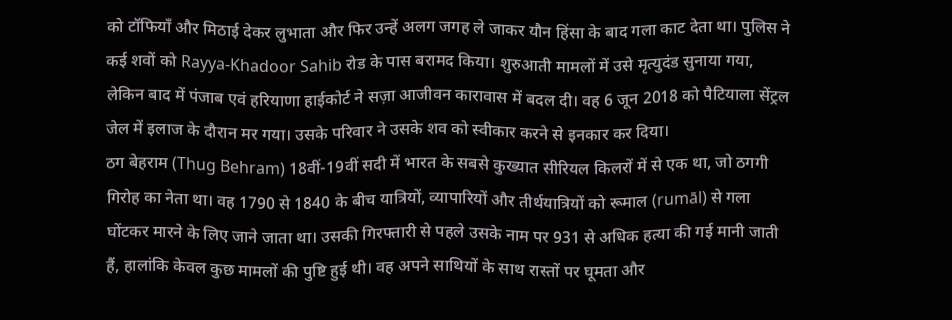को टॉफियाँ और मिठाई देकर लुभाता और फिर उन्हें अलग जगह ले जाकर यौन हिंसा के बाद गला काट देता था। पुलिस ने कई शवों को Rayya-Khadoor Sahib रोड के पास बरामद किया। शुरुआती मामलों में उसे मृत्युदंड सुनाया गया, लेकिन बाद में पंजाब एवं हरियाणा हाईकोर्ट ने सज़ा आजीवन कारावास में बदल दी। वह 6 जून 2018 को पैटियाला सेंट्रल जेल में इलाज के दौरान मर गया। उसके परिवार ने उसके शव को स्वीकार करने से इनकार कर दिया।
ठग बेहराम (Thug Behram) 18वीं-19वीं सदी में भारत के सबसे कुख्यात सीरियल किलरों में से एक था, जो ठगगी गिरोह का नेता था। वह 1790 से 1840 के बीच यात्रियों, व्यापारियों और तीर्थयात्रियों को रूमाल (rumāl) से गला घोंटकर मारने के लिए जाने जाता था। उसकी गिरफ्तारी से पहले उसके नाम पर 931 से अधिक हत्या की गई मानी जाती हैं, हालांकि केवल कुछ मामलों की पुष्टि हुई थी। वह अपने साथियों के साथ रास्तों पर घूमता और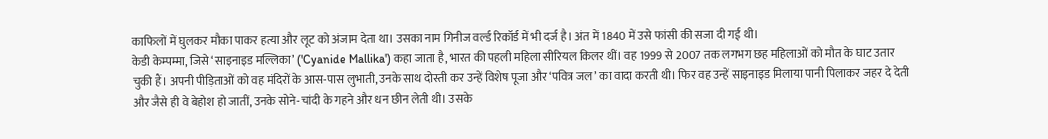काफिलों में घुलकर मौका पाकर हत्या और लूट को अंजाम देता था। उसका नाम गिनीज वर्ल्ड रिकॉर्ड में भी दर्ज है। अंत में 1840 में उसे फांसी की सजा दी गई थी।
केडी केम्पम्मा, जिसे ‘साइनाइड मल्लिका’ ('Cyanide Mallika') कहा जाता है, भारत की पहली महिला सीरियल किलर थीं। वह 1999 से 2007 तक लगभग छह महिलाओं को मौत के घाट उतार चुकी हैं। अपनी पीड़िताओं को वह मंदिरों के आस-पास लुभाती, उनके साथ दोस्ती कर उन्हें विशेष पूजा और ‘पवित्र जल’ का वादा करती थी। फिर वह उन्हें साइनाइड मिलाया पानी पिलाकर जहर दे देती और जैसे ही वे बेहोश हो जातीं, उनके सोने-चांदी के गहने और धन छीन लेती थी। उसके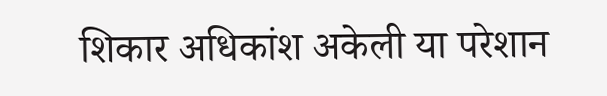शिकार अधिकांश अकेली या परेशान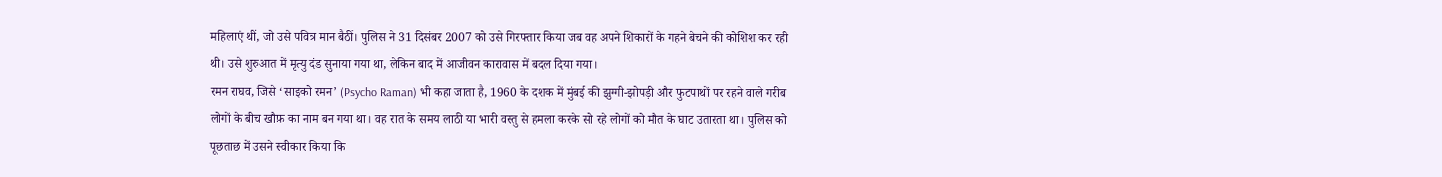महिलाएं थीं, जो उसे पवित्र मान बैठीं। पुलिस ने 31 दिसंबर 2007 को उसे गिरफ्तार किया जब वह अपने शिकारों के गहने बेचने की कोशिश कर रही थी। उसे शुरुआत में मृत्यु दंड सुनाया गया था, लेकिन बाद में आजीवन कारावास में बदल दिया गया।
रमन राघव, जिसे ‘साइको रमन’ (Psycho Raman) भी कहा जाता है, 1960 के दशक में मुंबई की झुग्गी-झोपड़ी और फुटपाथों पर रहने वाले गरीब लोगों के बीच खौफ़ का नाम बन गया था। वह रात के समय लाठी या भारी वस्तु से हमला करके सो रहे लोगों को मौत के घाट उतारता था। पुलिस को पूछताछ में उसने स्वीकार किया कि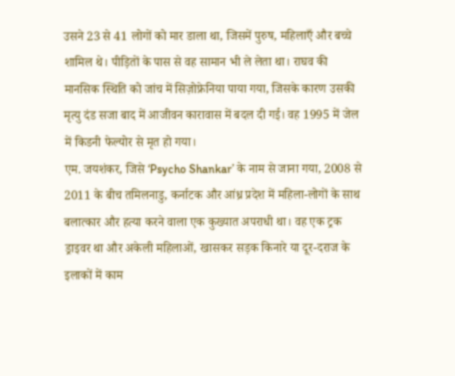उसने 23 से 41 लोगों को मार डाला था, जिसमें पुरुष, महिलाएँ और बच्चे शामिल थे। पीड़ितों के पास से वह सामान भी ले लेता था। राघव की मानसिक स्थिति को जांच में सिज़ोफ्रेनिया पाया गया, जिसके कारण उसकी मृत्यु दंड सजा बाद में आजीवन कारावास में बदल दी गई। वह 1995 में जेल में किडनी फेल्योर से मृत हो गया।
एम. जयशंकर, जिसे ‘Psycho Shankar’ के नाम से जाना गया, 2008 से 2011 के बीच तमिलनाडु, कर्नाटक और आंध्र प्रदेश में महिला-लोगों के साथ बलात्कार और हत्या करने वाला एक कुख्यात अपराधी था। वह एक ट्रक ड्राइवर था और अकेली महिलाओं, खासकर सड़क किनारे या दूर-दराज के इलाकों में काम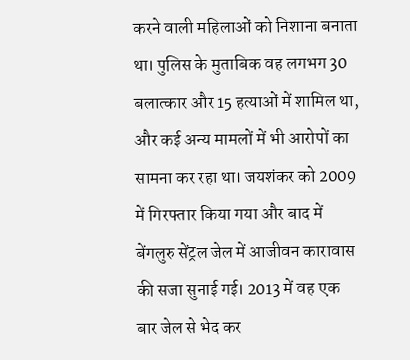करने वाली महिलाओं को निशाना बनाता था। पुलिस के मुताबिक वह लगभग 30 बलात्कार और 15 हत्याओं में शामिल था, और कई अन्य मामलों में भी आरोपों का सामना कर रहा था। जयशंकर को 2009 में गिरफ्तार किया गया और बाद में बेंगलुरु सेंट्रल जेल में आजीवन कारावास की सजा सुनाई गई। 2013 में वह एक बार जेल से भेद कर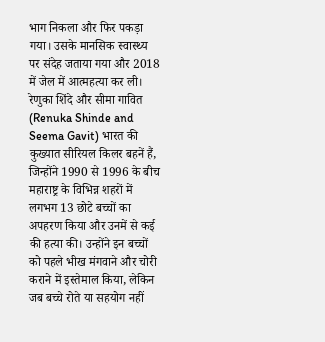भाग निकला और फिर पकड़ा गया। उसके मानसिक स्वास्थ्य पर संदेह जताया गया और 2018 में जेल में आत्महत्या कर ली।
रेणुका शिंदे और सीमा गावित (Renuka Shinde and Seema Gavit) भारत की कुख्यात सीरियल किलर बहनें हैं, जिन्होंने 1990 से 1996 के बीच महाराष्ट्र के विभिन्न शहरों में लगभग 13 छोटे बच्चों का अपहरण किया और उनमें से कई की हत्या की। उन्होंने इन बच्चों को पहले भीख मंगवाने और चोरी कराने में इस्तेमाल किया, लेकिन जब बच्चे रोते या सहयोग नहीं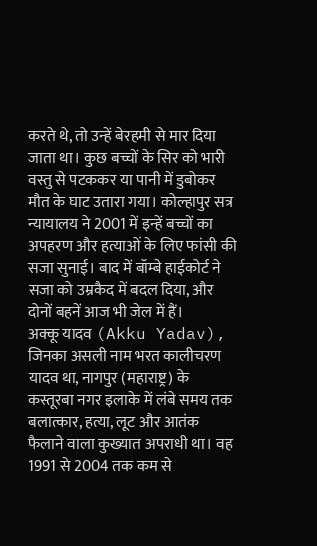करते थे, तो उन्हें बेरहमी से मार दिया जाता था। कुछ बच्चों के सिर को भारी वस्तु से पटककर या पानी में डुबोकर मौत के घाट उतारा गया। कोल्हापुर सत्र न्यायालय ने 2001 में इन्हें बच्चों का अपहरण और हत्याओं के लिए फांसी की सजा सुनाई। बाद में बॉम्बे हाईकोर्ट ने सजा को उम्रकैद में बदल दिया, और दोनों बहनें आज भी जेल में हैं।
अक्कू यादव (Akku Yadav), जिनका असली नाम भरत कालीचरण यादव था, नागपुर (महाराष्ट्र) के कस्तूरबा नगर इलाके में लंबे समय तक बलात्कार, हत्या, लूट और आतंक फैलाने वाला कुख्यात अपराधी था। वह 1991 से 2004 तक कम से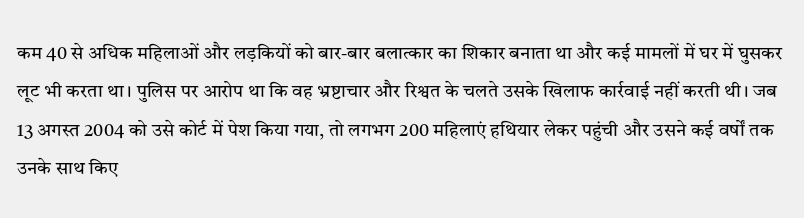कम 40 से अधिक महिलाओं और लड़कियों को बार-बार बलात्कार का शिकार बनाता था और कई मामलों में घर में घुसकर लूट भी करता था। पुलिस पर आरोप था कि वह भ्रष्टाचार और रिश्वत के चलते उसके खिलाफ कार्रवाई नहीं करती थी। जब 13 अगस्त 2004 को उसे कोर्ट में पेश किया गया, तो लगभग 200 महिलाएं हथियार लेकर पहुंची और उसने कई वर्षों तक उनके साथ किए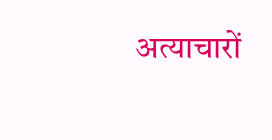अत्याचारों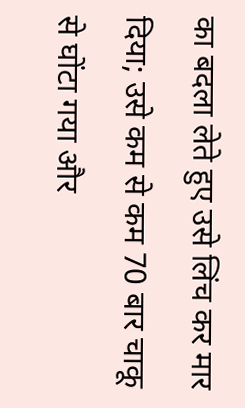का बदला लेते हुए उसे लिंच कर मार दिया; उसे कम से कम 70 बार चाकू से घोंटा गया और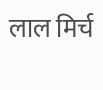लाल मिर्च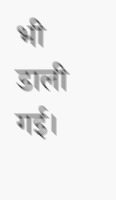भी डाली गई।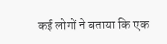कई लोगों ने बताया कि एक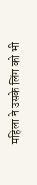महिला ने उसके लिंग को भी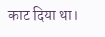काट दिया था।